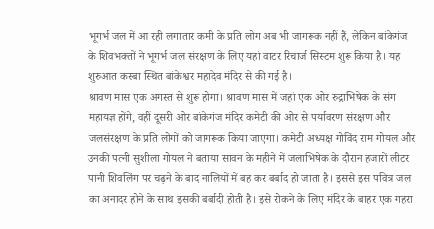भूगर्भ जल में आ रही लगातार कमी के प्रति लोग अब भी जागरूक नहीं हैं, लेकिन बांकेगंज के शिवभक्तों ने भूगर्भ जल संरक्षण के लिए यहां वाटर रिचार्ज सिस्टम शुरू किया है। यह शुरुआत कस्बा स्थित बांकेश्वर महादेव मंदिर से की गई है।
श्रावण मास एक अगस्त से शुरू होगा। श्रावण मास में जहां एक ओर रुद्राभिषेक के संग महायज्ञ होंगे, वहीं दूसरी ओर बांकेगंज मंदिर कमेटी की ओर से पर्यावरण संरक्षण और जलसंरक्षण के प्रति लोगों को जागरूक किया जाएगा। कमेटी अध्यक्ष गोविंद राम गोयल और उनकी पत्नी सुशीला गोयल ने बताया सावन के महीने में जलाभिषेक के दौरान हजारों लीटर पानी शिवलिंग पर चढ़ने के बाद नालियों में बह कर बर्बाद हो जाता है। इससे इस पवित्र जल का अनादर होने के साथ इसकी बर्बादी होती है। इसे रोकने के लिए मंदिर के बाहर एक गहरा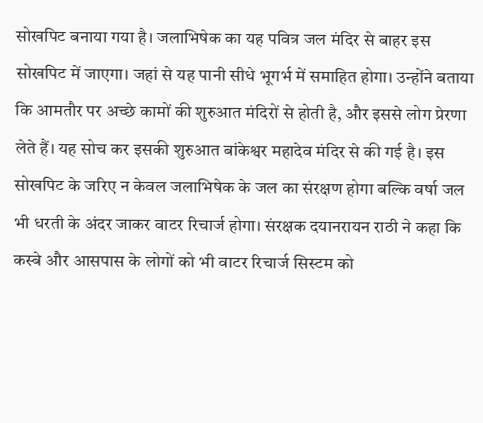सोखपिट बनाया गया है। जलाभिषेक का यह पवित्र जल मंदिर से बाहर इस सोखपिट में जाएगा। जहां से यह पानी सीधे भूगर्भ में समाहित होगा। उन्होंने बताया कि आमतौर पर अच्छे कामों की शुरुआत मंदिरों से होती है, और इससे लोग प्रेरणा लेते हैं। यह सोच कर इसकी शुरुआत बांकेश्वर महादेव मंदिर से की गई है। इस सोखपिट के जरिए न केवल जलाभिषेक के जल का संरक्षण होगा बल्कि वर्षा जल भी धरती के अंदर जाकर वाटर रिचार्ज होगा। संरक्षक दयानरायन राठी ने कहा कि कस्बे और आसपास के लोगों को भी वाटर रिचार्ज सिस्टम को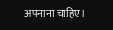अपनाना चाहिए।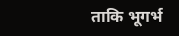ताकि भूगर्भ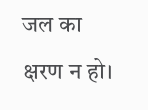जल का क्षरण न हो।